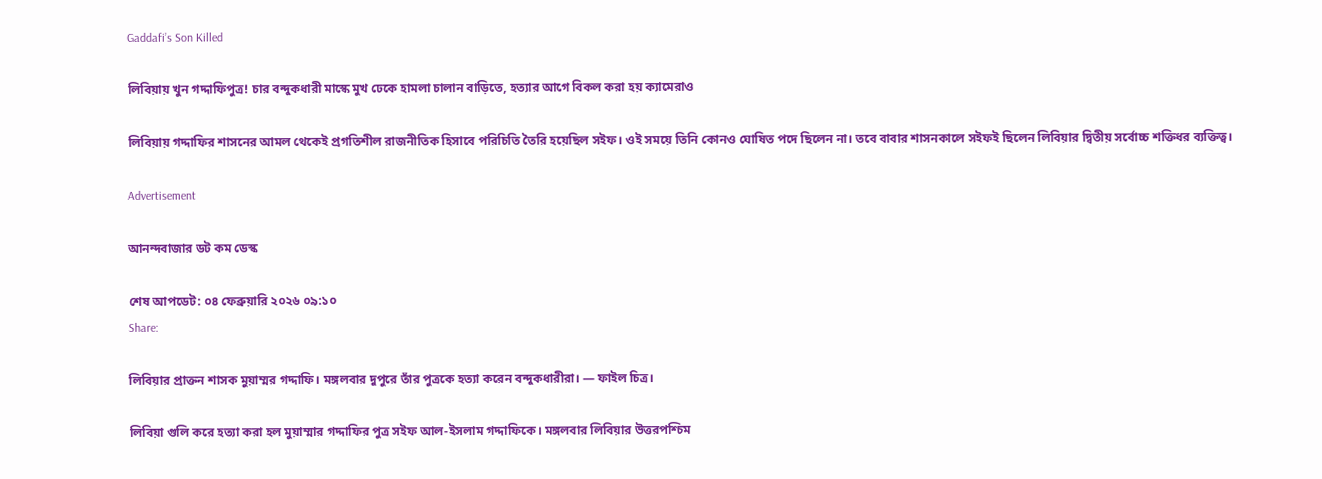Gaddafi’s Son Killed

লিবিয়ায় খুন গদ্দাফিপুত্র! চার বন্দুকধারী মাস্কে মুখ ঢেকে হামলা চালান বাড়িতে, হত্যার আগে বিকল করা হয় ক্যামেরাও

লিবিয়ায় গদ্দাফির শাসনের আমল থেকেই প্রগতিশীল রাজনীতিক হিসাবে পরিচিতি তৈরি হয়েছিল সইফ। ওই সময়ে তিনি কোনও ঘোষিত পদে ছিলেন না। তবে বাবার শাসনকালে সইফই ছিলেন লিবিয়ার দ্বিতীয় সর্বোচ্চ শক্তিধর ব্যক্তিত্ব।

Advertisement

আনন্দবাজার ডট কম ডেস্ক

শেষ আপডেট: ০৪ ফেব্রুয়ারি ২০২৬ ০৯:১০
Share:

লিবিয়ার প্রাক্তন শাসক মুয়াম্মর গদ্দাফি। মঙ্গলবার দুপুরে তাঁর পুত্রকে হত্যা করেন বন্দুকধারীরা। — ফাইল চিত্র।

লিবিয়া গুলি করে হত্যা করা হল মুয়াম্মার গদ্দাফির পুত্র সইফ আল-ইসলাম গদ্দাফিকে। মঙ্গলবার লিবিয়ার উত্তরপশ্চিম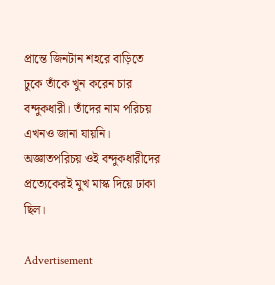প্রান্তে জিনটান শহরে বাড়িতে ঢুকে তাঁকে খুন করেন চার বন্দুকধারী। তাঁদের নাম পরিচয় এখনও জানা যায়নি। অজ্ঞাতপরিচয় ওই বন্দুকধারীদের প্রত্যেকেরই মুখ মাস্ক দিয়ে ঢাকা ছিল।

Advertisement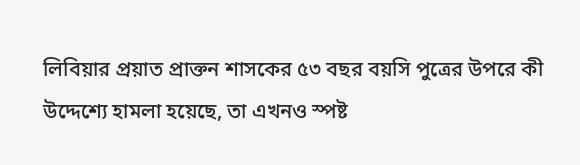লিবিয়ার প্রয়াত প্রাক্তন শাসকের ৫৩ বছর বয়সি পুত্রের উপরে কী উদ্দেশ্যে হামলা হয়েছে, তা এখনও স্পষ্ট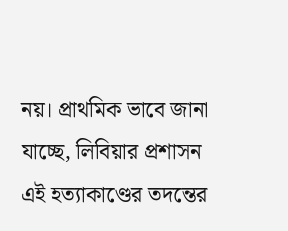নয়। প্রাথমিক ভাবে জানা যাচ্ছে, লিবিয়ার প্রশাসন এই হত্যাকাণ্ডের তদন্তের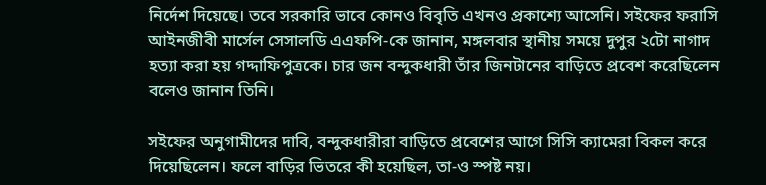নির্দেশ দিয়েছে। তবে সরকারি ভাবে কোনও বিবৃতি এখনও প্রকাশ্যে আসেনি। সইফের ফরাসি আইনজীবী মার্সেল সেসালডি এএফপি-কে জানান, মঙ্গলবার স্থানীয় সময়ে দুপুর ২টো নাগাদ হত্যা করা হয় গদ্দাফিপুত্রকে। চার জন বন্দুকধারী তাঁর জিনটানের বাড়িতে প্রবেশ করেছিলেন বলেও জানান তিনি।

সইফের অনুগামীদের দাবি, বন্দুকধারীরা বাড়িতে প্রবেশের আগে সিসি ক্যামেরা বিকল করে দিয়েছিলেন। ফলে বাড়ির ভিতরে কী হয়েছিল, তা-ও স্পষ্ট নয়।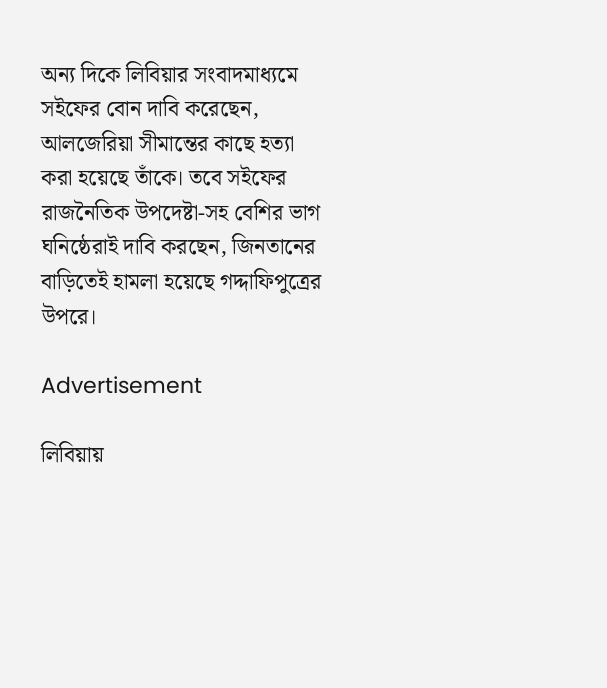অন্য দিকে লিবিয়ার সংবাদমাধ্যমে সইফের বোন দাবি করেছেন, আলজেরিয়া সীমান্তের কাছে হত্যা করা হয়েছে তাঁকে। তবে সইফের রাজনৈতিক উপদেষ্টা-সহ বেশির ভাগ ঘনিষ্ঠেরাই দাবি করছেন, জিনতানের বাড়িতেই হামলা হয়েছে গদ্দাফিপুত্রের উপরে।

Advertisement

লিবিয়ায়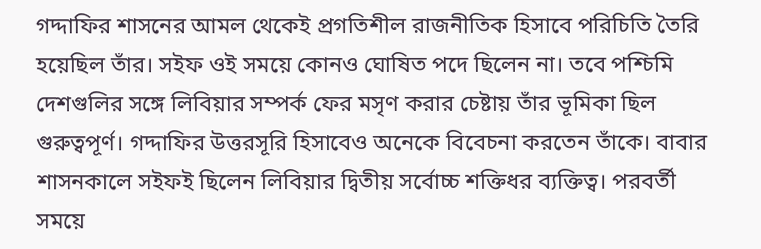গদ্দাফির শাসনের আমল থেকেই প্রগতিশীল রাজনীতিক হিসাবে পরিচিতি তৈরি হয়েছিল তাঁর। সইফ ওই সময়ে কোনও ঘোষিত পদে ছিলেন না। তবে পশ্চিমি দেশগুলির সঙ্গে লিবিয়ার সম্পর্ক ফের মসৃণ করার চেষ্টায় তাঁর ভূমিকা ছিল গুরুত্বপূর্ণ। গদ্দাফির উত্তরসূরি হিসাবেও অনেকে বিবেচনা করতেন তাঁকে। বাবার শাসনকালে সইফই ছিলেন লিবিয়ার দ্বিতীয় সর্বোচ্চ শক্তিধর ব্যক্তিত্ব। পরবর্তী সময়ে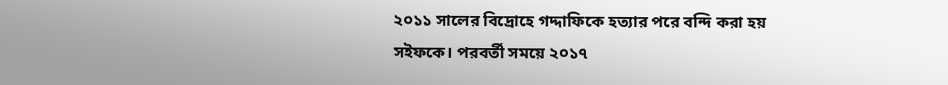২০১১ সালের বিদ্রোহে গদ্দাফিকে হত্যার পরে বন্দি করা হয় সইফকে। পরবর্তী সময়ে ২০১৭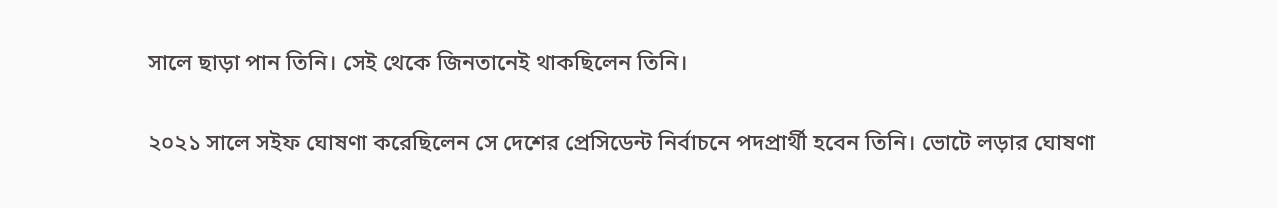সালে ছাড়া পান তিনি। সেই থেকে জিনতানেই থাকছিলেন তিনি।

২০২১ সালে সইফ ঘোষণা করেছিলেন সে দেশের প্রেসিডেন্ট নির্বাচনে পদপ্রার্থী হবেন তিনি। ভোটে লড়ার ঘোষণা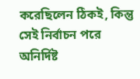করেছিলেন ঠিকই, কিন্তু সেই নির্বাচন পরে অনির্দিষ্ট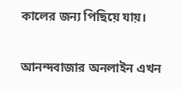কালের জন্য পিছিয়ে যায়।

আনন্দবাজার অনলাইন এখন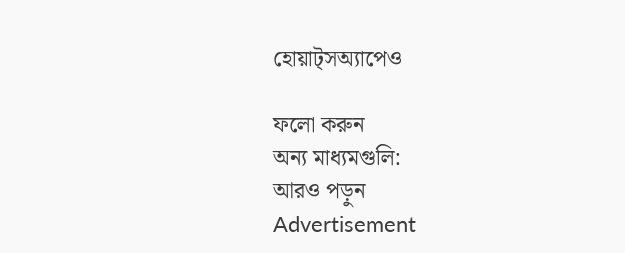হোয়াট্‌সঅ্যাপেও

ফলো করুন
অন্য মাধ্যমগুলি:
আরও পড়ুন
Advertisement